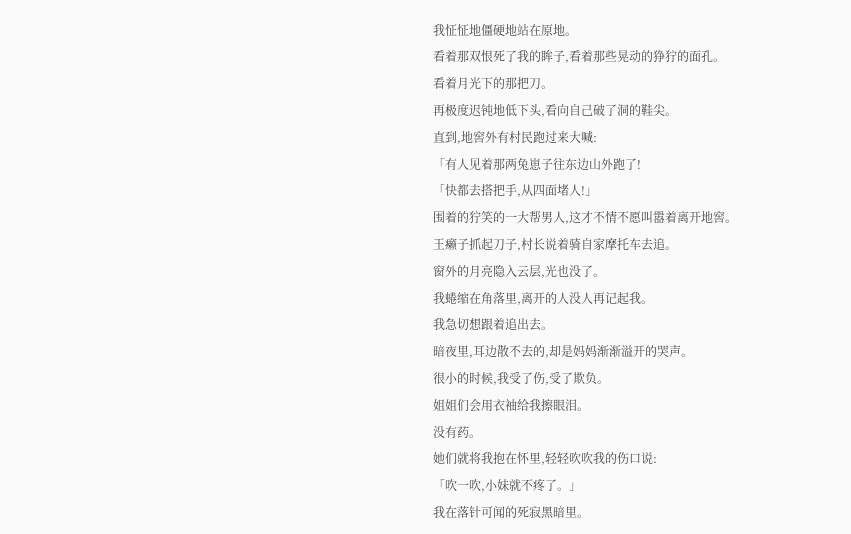我怔怔地僵硬地站在原地。
看着那双恨死了我的眸子,看着那些晃动的狰狞的面孔。
看着月光下的那把刀。
再极度迟钝地低下头,看向自己破了洞的鞋尖。
直到,地窖外有村民跑过来大喊:
「有人见着那两兔崽子往东边山外跑了!
「快都去搭把手,从四面堵人!」
围着的狞笑的一大帮男人,这才不情不愿叫嚣着离开地窖。
王癞子抓起刀子,村长说着骑自家摩托车去追。
窗外的月亮隐入云层,光也没了。
我蜷缩在角落里,离开的人没人再记起我。
我急切想跟着追出去。
暗夜里,耳边散不去的,却是妈妈渐渐溢开的哭声。
很小的时候,我受了伤,受了欺负。
姐姐们会用衣袖给我擦眼泪。
没有药。
她们就将我抱在怀里,轻轻吹吹我的伤口说:
「吹一吹,小妹就不疼了。」
我在落针可闻的死寂黑暗里。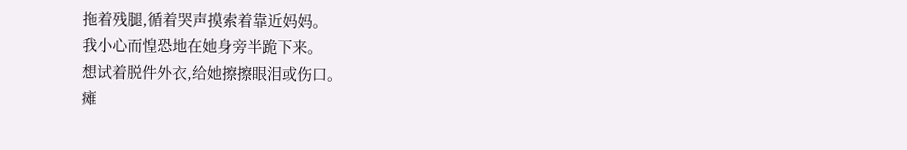拖着残腿,循着哭声摸索着靠近妈妈。
我小心而惶恐地在她身旁半跪下来。
想试着脱件外衣,给她擦擦眼泪或伤口。
瘫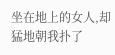坐在地上的女人,却猛地朝我扑了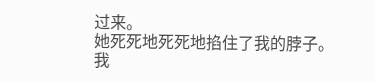过来。
她死死地死死地掐住了我的脖子。
我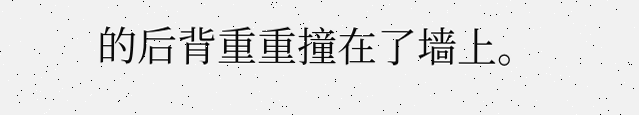的后背重重撞在了墙上。